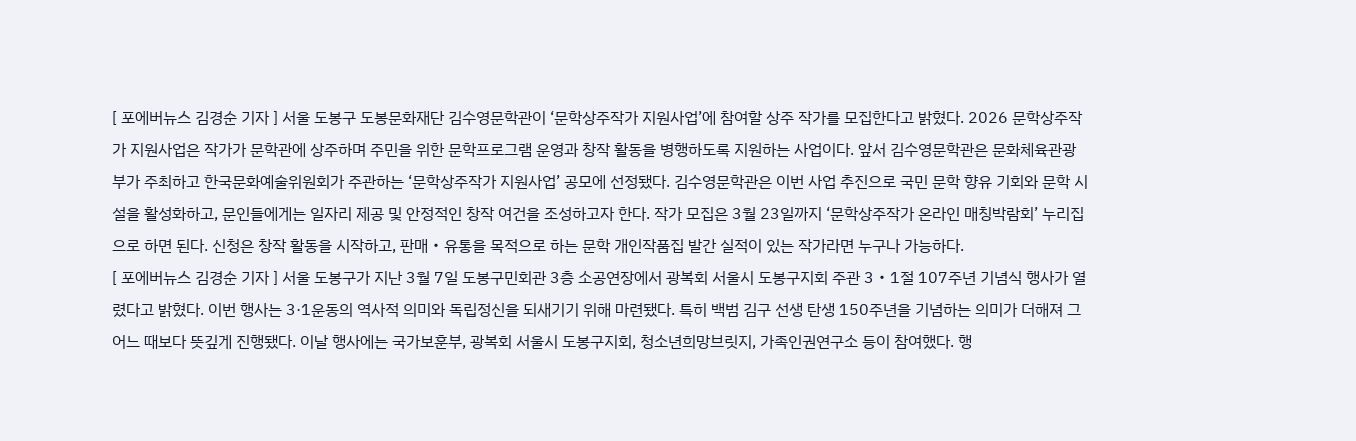[ 포에버뉴스 김경순 기자 ] 서울 도봉구 도봉문화재단 김수영문학관이 ‘문학상주작가 지원사업’에 참여할 상주 작가를 모집한다고 밝혔다. 2026 문학상주작가 지원사업은 작가가 문학관에 상주하며 주민을 위한 문학프로그램 운영과 창작 활동을 병행하도록 지원하는 사업이다. 앞서 김수영문학관은 문화체육관광부가 주최하고 한국문화예술위원회가 주관하는 ‘문학상주작가 지원사업’ 공모에 선정됐다. 김수영문학관은 이번 사업 추진으로 국민 문학 향유 기회와 문학 시설을 활성화하고, 문인들에게는 일자리 제공 및 안정적인 창작 여건을 조성하고자 한다. 작가 모집은 3월 23일까지 ‘문학상주작가 온라인 매칭박람회’ 누리집으로 하면 된다. 신청은 창작 활동을 시작하고, 판매‧유통을 목적으로 하는 문학 개인작품집 발간 실적이 있는 작가라면 누구나 가능하다.
[ 포에버뉴스 김경순 기자 ] 서울 도봉구가 지난 3월 7일 도봉구민회관 3층 소공연장에서 광복회 서울시 도봉구지회 주관 3‧1절 107주년 기념식 행사가 열렸다고 밝혔다. 이번 행사는 3·1운동의 역사적 의미와 독립정신을 되새기기 위해 마련됐다. 특히 백범 김구 선생 탄생 150주년을 기념하는 의미가 더해져 그 어느 때보다 뜻깊게 진행됐다. 이날 행사에는 국가보훈부, 광복회 서울시 도봉구지회, 청소년희망브릿지, 가족인권연구소 등이 참여했다. 행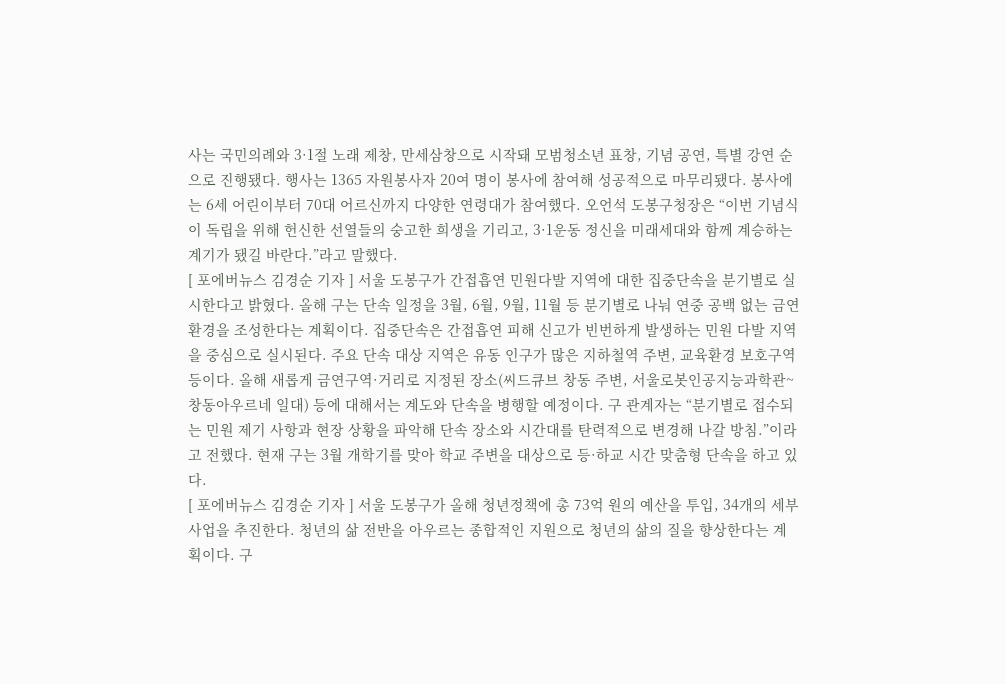사는 국민의례와 3·1절 노래 제창, 만세삼창으로 시작돼 모범청소년 표창, 기념 공연, 특별 강연 순으로 진행됐다. 행사는 1365 자원봉사자 20여 명이 봉사에 참여해 성공적으로 마무리됐다. 봉사에는 6세 어린이부터 70대 어르신까지 다양한 연령대가 참여했다. 오언석 도봉구청장은 “이번 기념식이 독립을 위해 헌신한 선열들의 숭고한 희생을 기리고, 3·1운동 정신을 미래세대와 함께 계승하는 계기가 됐길 바란다.”라고 말했다.
[ 포에버뉴스 김경순 기자 ] 서울 도봉구가 간접흡연 민원다발 지역에 대한 집중단속을 분기별로 실시한다고 밝혔다. 올해 구는 단속 일정을 3월, 6월, 9월, 11월 등 분기별로 나눠 연중 공백 없는 금연 환경을 조성한다는 계획이다. 집중단속은 간접흡연 피해 신고가 빈번하게 발생하는 민원 다발 지역을 중심으로 실시된다. 주요 단속 대상 지역은 유동 인구가 많은 지하철역 주변, 교육환경 보호구역 등이다. 올해 새롭게 금연구역·거리로 지정된 장소(씨드큐브 창동 주변, 서울로봇인공지능과학관~창동아우르네 일대) 등에 대해서는 계도와 단속을 병행할 예정이다. 구 관계자는 “분기별로 접수되는 민원 제기 사항과 현장 상황을 파악해 단속 장소와 시간대를 탄력적으로 변경해 나갈 방침.”이라고 전했다. 현재 구는 3월 개학기를 맞아 학교 주변을 대상으로 등·하교 시간 맞춤형 단속을 하고 있다.
[ 포에버뉴스 김경순 기자 ] 서울 도봉구가 올해 청년정책에 총 73억 원의 예산을 투입, 34개의 세부 사업을 추진한다. 청년의 삶 전반을 아우르는 종합적인 지원으로 청년의 삶의 질을 향상한다는 계획이다. 구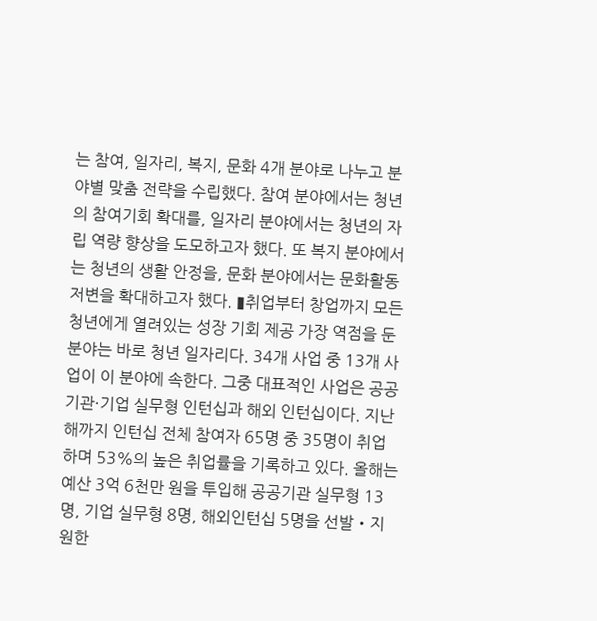는 참여, 일자리, 복지, 문화 4개 분야로 나누고 분야별 맞춤 전략을 수립했다. 참여 분야에서는 청년의 참여기회 확대를, 일자리 분야에서는 청년의 자립 역량 향상을 도모하고자 했다. 또 복지 분야에서는 청년의 생활 안정을, 문화 분야에서는 문화활동 저변을 확대하고자 했다. ▮취업부터 창업까지 모든 청년에게 열려있는 성장 기회 제공 가장 역점을 둔 분야는 바로 청년 일자리다. 34개 사업 중 13개 사업이 이 분야에 속한다. 그중 대표적인 사업은 공공기관·기업 실무형 인턴십과 해외 인턴십이다. 지난해까지 인턴십 전체 참여자 65명 중 35명이 취업하며 53%의 높은 취업률을 기록하고 있다. 올해는 예산 3억 6천만 원을 투입해 공공기관 실무형 13명, 기업 실무형 8명, 해외인턴십 5명을 선발‧지원한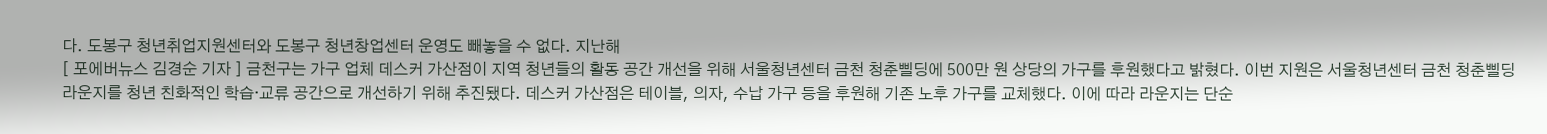다. 도봉구 청년취업지원센터와 도봉구 청년창업센터 운영도 빼놓을 수 없다. 지난해
[ 포에버뉴스 김경순 기자 ] 금천구는 가구 업체 데스커 가산점이 지역 청년들의 활동 공간 개선을 위해 서울청년센터 금천 청춘삘딩에 500만 원 상당의 가구를 후원했다고 밝혔다. 이번 지원은 서울청년센터 금천 청춘삘딩 라운지를 청년 친화적인 학습‧교류 공간으로 개선하기 위해 추진됐다. 데스커 가산점은 테이블, 의자, 수납 가구 등을 후원해 기존 노후 가구를 교체했다. 이에 따라 라운지는 단순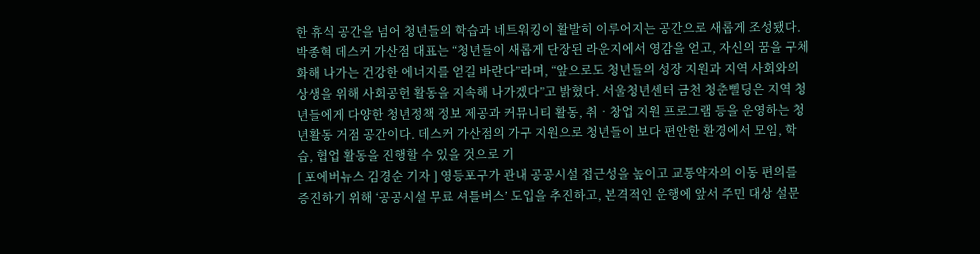한 휴식 공간을 넘어 청년들의 학습과 네트워킹이 활발히 이루어지는 공간으로 새롭게 조성됐다. 박종혁 데스커 가산점 대표는 “청년들이 새롭게 단장된 라운지에서 영감을 얻고, 자신의 꿈을 구체화해 나가는 건강한 에너지를 얻길 바란다”라며, “앞으로도 청년들의 성장 지원과 지역 사회와의 상생을 위해 사회공헌 활동을 지속해 나가겠다”고 밝혔다. 서울청년센터 금천 청춘삘딩은 지역 청년들에게 다양한 청년정책 정보 제공과 커뮤니티 활동, 취‧창업 지원 프로그램 등을 운영하는 청년활동 거점 공간이다. 데스커 가산점의 가구 지원으로 청년들이 보다 편안한 환경에서 모임, 학습, 협업 활동을 진행할 수 있을 것으로 기
[ 포에버뉴스 김경순 기자 ] 영등포구가 관내 공공시설 접근성을 높이고 교통약자의 이동 편의를 증진하기 위해 ‘공공시설 무료 셔틀버스’ 도입을 추진하고, 본격적인 운행에 앞서 주민 대상 설문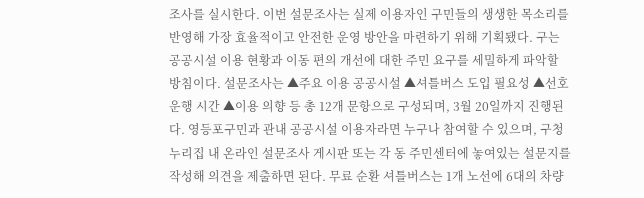조사를 실시한다. 이번 설문조사는 실제 이용자인 구민들의 생생한 목소리를 반영해 가장 효율적이고 안전한 운영 방안을 마련하기 위해 기획됐다. 구는 공공시설 이용 현황과 이동 편의 개선에 대한 주민 요구를 세밀하게 파악할 방침이다. 설문조사는 ▲주요 이용 공공시설 ▲셔틀버스 도입 필요성 ▲선호 운행 시간 ▲이용 의향 등 총 12개 문항으로 구성되며, 3월 20일까지 진행된다. 영등포구민과 관내 공공시설 이용자라면 누구나 참여할 수 있으며, 구청 누리집 내 온라인 설문조사 게시판 또는 각 동 주민센터에 놓여있는 설문지를 작성해 의견을 제출하면 된다. 무료 순환 셔틀버스는 1개 노선에 6대의 차량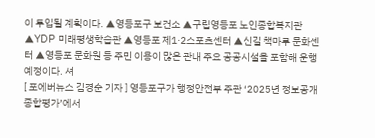이 투입될 계획이다. ▲영등포구 보건소 ▲구립영등포 노인종합복지관 ▲YDP 미래평생학습관 ▲영등포 제1·2스포츠센터 ▲신길 책마루 문화센터 ▲영등포 문화원 등 주민 이용이 많은 관내 주요 공공시설을 포함해 운행 예정이다. 셔
[ 포에버뉴스 김경순 기자 ] 영등포구가 행정안전부 주관 ‘2025년 정보공개 종합평가’에서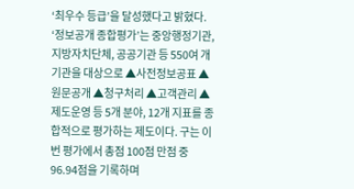‘최우수 등급’을 달성했다고 밝혔다. ‘정보공개 종합평가’는 중앙행정기관, 지방자치단체, 공공기관 등 550여 개 기관을 대상으로 ▲사전정보공표 ▲원문공개 ▲청구처리 ▲고객관리 ▲제도운영 등 5개 분야, 12개 지표를 종합적으로 평가하는 제도이다. 구는 이번 평가에서 총점 100점 만점 중 96.94점을 기록하며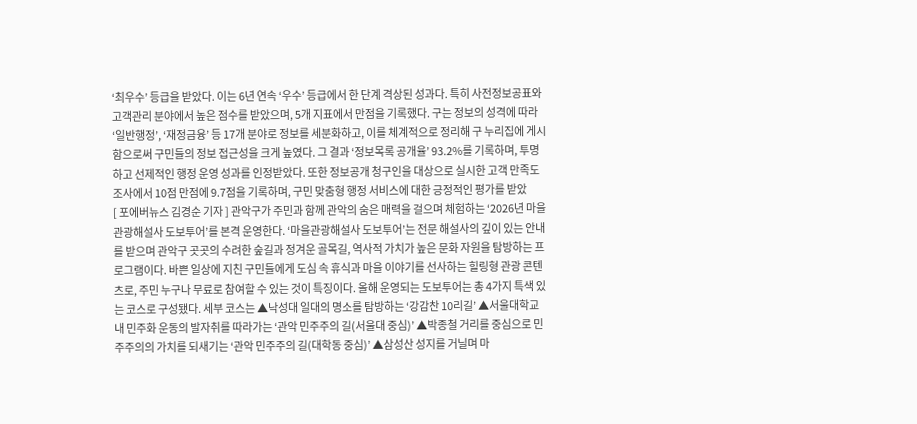‘최우수’ 등급을 받았다. 이는 6년 연속 ‘우수’ 등급에서 한 단계 격상된 성과다. 특히 사전정보공표와 고객관리 분야에서 높은 점수를 받았으며, 5개 지표에서 만점을 기록했다. 구는 정보의 성격에 따라 ‘일반행정’, ‘재정금융’ 등 17개 분야로 정보를 세분화하고, 이를 체계적으로 정리해 구 누리집에 게시함으로써 구민들의 정보 접근성을 크게 높였다. 그 결과 ‘정보목록 공개율’ 93.2%를 기록하며, 투명하고 선제적인 행정 운영 성과를 인정받았다. 또한 정보공개 청구인을 대상으로 실시한 고객 만족도 조사에서 10점 만점에 9.7점을 기록하며, 구민 맞춤형 행정 서비스에 대한 긍정적인 평가를 받았
[ 포에버뉴스 김경순 기자 ] 관악구가 주민과 함께 관악의 숨은 매력을 걸으며 체험하는 ‘2026년 마을관광해설사 도보투어’를 본격 운영한다. ‘마을관광해설사 도보투어’는 전문 해설사의 깊이 있는 안내를 받으며 관악구 곳곳의 수려한 숲길과 정겨운 골목길, 역사적 가치가 높은 문화 자원을 탐방하는 프로그램이다. 바쁜 일상에 지친 구민들에게 도심 속 휴식과 마을 이야기를 선사하는 힐링형 관광 콘텐츠로, 주민 누구나 무료로 참여할 수 있는 것이 특징이다. 올해 운영되는 도보투어는 총 4가지 특색 있는 코스로 구성됐다. 세부 코스는 ▲낙성대 일대의 명소를 탐방하는 ‘강감찬 10리길’ ▲서울대학교 내 민주화 운동의 발자취를 따라가는 ‘관악 민주주의 길(서울대 중심)’ ▲박종철 거리를 중심으로 민주주의의 가치를 되새기는 ‘관악 민주주의 길(대학동 중심)’ ▲삼성산 성지를 거닐며 마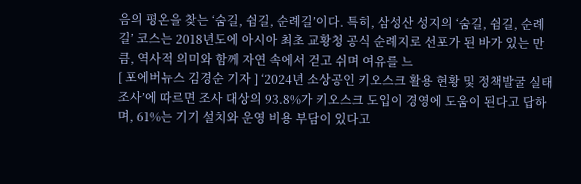음의 평온을 찾는 ‘숨길, 쉼길, 순례길’이다. 특히, 삼성산 성지의 ‘숨길, 쉼길, 순례길’ 코스는 2018년도에 아시아 최초 교황청 공식 순례지로 선포가 된 바가 있는 만큼, 역사적 의미와 함께 자연 속에서 걷고 쉬며 여유를 느
[ 포에버뉴스 김경순 기자 ] ‘2024년 소상공인 키오스크 활용 현황 및 정책발굴 실태조사’에 따르면 조사 대상의 93.8%가 키오스크 도입이 경영에 도움이 된다고 답하며, 61%는 기기 설치와 운영 비용 부담이 있다고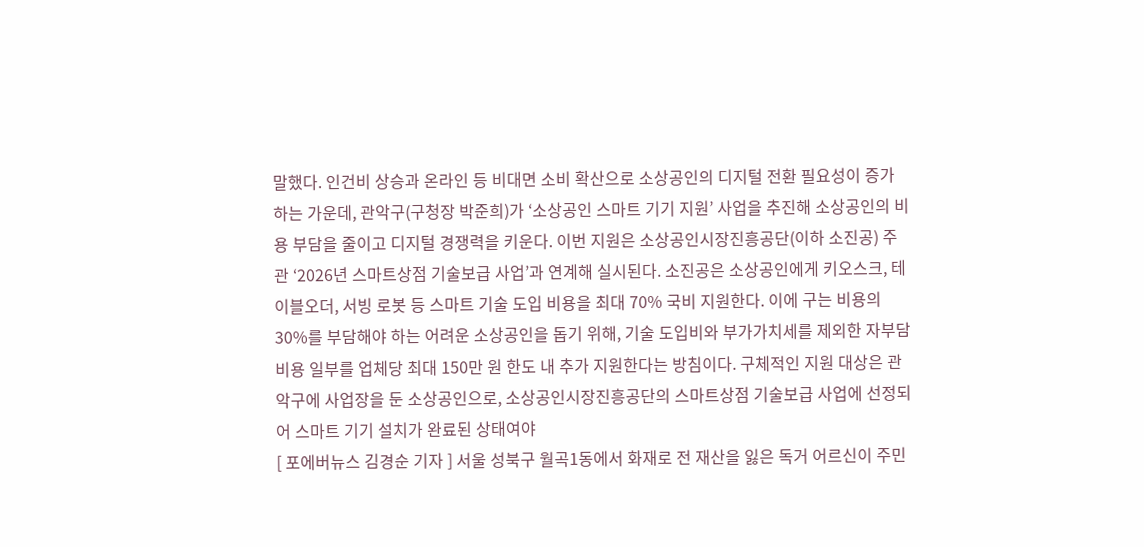말했다. 인건비 상승과 온라인 등 비대면 소비 확산으로 소상공인의 디지털 전환 필요성이 증가하는 가운데, 관악구(구청장 박준희)가 ‘소상공인 스마트 기기 지원’ 사업을 추진해 소상공인의 비용 부담을 줄이고 디지털 경쟁력을 키운다. 이번 지원은 소상공인시장진흥공단(이하 소진공) 주관 ‘2026년 스마트상점 기술보급 사업’과 연계해 실시된다. 소진공은 소상공인에게 키오스크, 테이블오더, 서빙 로봇 등 스마트 기술 도입 비용을 최대 70% 국비 지원한다. 이에 구는 비용의 30%를 부담해야 하는 어려운 소상공인을 돕기 위해, 기술 도입비와 부가가치세를 제외한 자부담 비용 일부를 업체당 최대 150만 원 한도 내 추가 지원한다는 방침이다. 구체적인 지원 대상은 관악구에 사업장을 둔 소상공인으로, 소상공인시장진흥공단의 스마트상점 기술보급 사업에 선정되어 스마트 기기 설치가 완료된 상태여야
[ 포에버뉴스 김경순 기자 ] 서울 성북구 월곡1동에서 화재로 전 재산을 잃은 독거 어르신이 주민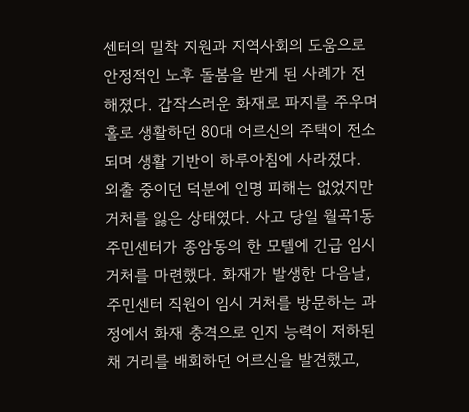센터의 밀착 지원과 지역사회의 도움으로 안정적인 노후 돌봄을 받게 된 사례가 전해졌다. 갑작스러운 화재로 파지를 주우며 홀로 생활하던 80대 어르신의 주택이 전소되며 생활 기반이 하루아침에 사라졌다. 외출 중이던 덕분에 인명 피해는 없었지만 거처를 잃은 상태였다. 사고 당일 월곡1동 주민센터가 종암동의 한 모텔에 긴급 임시 거처를 마련했다. 화재가 발생한 다음날, 주민센터 직원이 임시 거처를 방문하는 과정에서 화재 충격으로 인지 능력이 저하된 채 거리를 배회하던 어르신을 발견했고,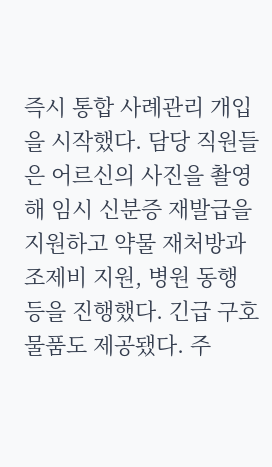즉시 통합 사례관리 개입을 시작했다. 담당 직원들은 어르신의 사진을 촬영해 임시 신분증 재발급을 지원하고 약물 재처방과 조제비 지원, 병원 동행 등을 진행했다. 긴급 구호 물품도 제공됐다. 주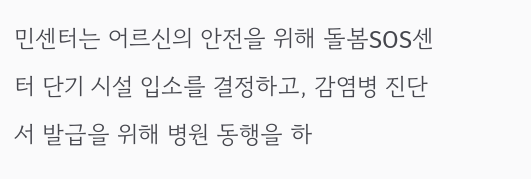민센터는 어르신의 안전을 위해 돌봄SOS센터 단기 시설 입소를 결정하고, 감염병 진단서 발급을 위해 병원 동행을 하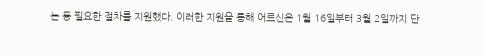는 등 필요한 절차를 지원했다. 이러한 지원을 통해 어르신은 1월 16일부터 3월 2일까지 단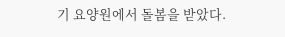기 요양원에서 돌봄을 받았다.